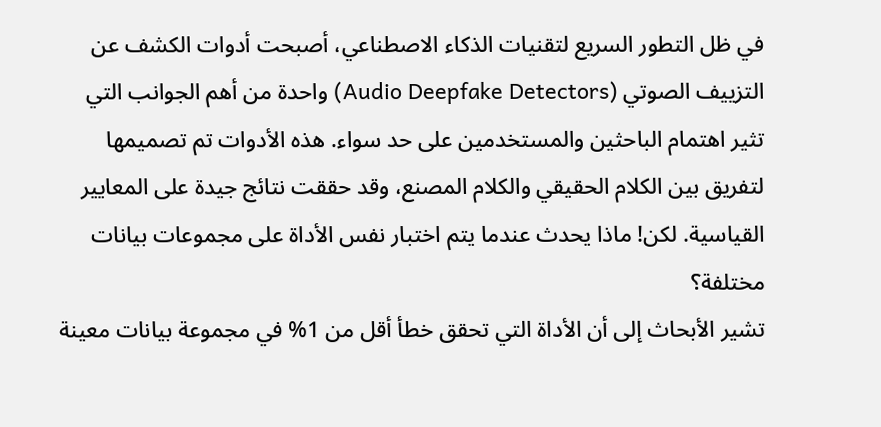في ظل التطور السريع لتقنيات الذكاء الاصطناعي، أصبحت أدوات الكشف عن التزييف الصوتي (Audio Deepfake Detectors) واحدة من أهم الجوانب التي تثير اهتمام الباحثين والمستخدمين على حد سواء. هذه الأدوات تم تصميمها لتفريق بين الكلام الحقيقي والكلام المصنع، وقد حققت نتائج جيدة على المعايير القياسية. لكن! ماذا يحدث عندما يتم اختبار نفس الأداة على مجموعات بيانات مختلفة؟
تشير الأبحاث إلى أن الأداة التي تحقق خطأ أقل من 1% في مجموعة بيانات معينة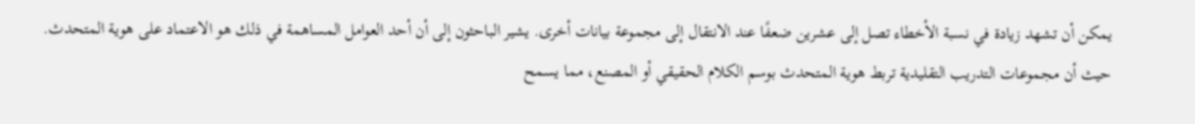يمكن أن تشهد زيادة في نسبة الأخطاء تصل إلى عشرين ضعفًا عند الانتقال إلى مجموعة بيانات أخرى. يشير الباحثون إلى أن أحد العوامل المساهمة في ذلك هو الاعتماد على هوية المتحدث. حيث أن مجموعات التدريب التقليدية تربط هوية المتحدث بوسم الكلام الحقيقي أو المصنع، مما يسمح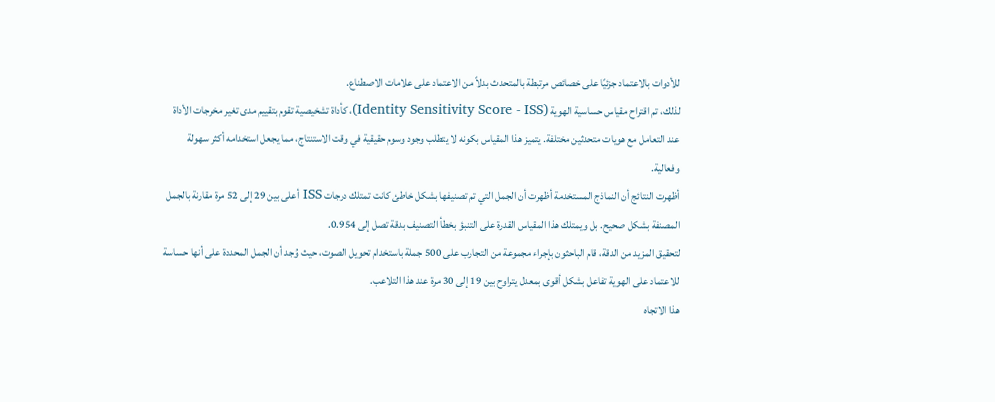للأدوات بالاعتماد جزئيًا على خصائص مرتبطة بالمتحدث بدلاً من الاعتماد على علامات الاصطناع.
لذلك، تم اقتراح مقياس حساسية الهوية (Identity Sensitivity Score - ISS)، كأداة تشخيصية تقوم بتقييم مدى تغير مخرجات الأداة عند التعامل مع هويات متحدثين مختلفة. يتميز هذا المقياس بكونه لا يتطلب وجود وسوم حقيقية في وقت الاستنتاج، مما يجعل استخدامه أكثر سهولة وفعالية.
أظهرت النتائج أن النماذج المستخدمة أظهرت أن الجمل التي تم تصنيفها بشكل خاطئ كانت تمتلك درجات ISS أعلى بين 29 إلى 52 مرة مقارنة بالجمل المصنفة بشكل صحيح. بل ويمتلك هذا المقياس القدرة على التنبؤ بخطأ التصنيف بدقة تصل إلى 0.954.
لتحقيق المزيد من الدقة، قام الباحثون بإجراء مجموعة من التجارب على 500 جملة باستخدام تحويل الصوت، حيث وُجد أن الجمل المحددة على أنها حساسة للاعتماد على الهوية تفاعل بشكل أقوى بمعدل يتراوح بين 19 إلى 30 مرة عند هذا التلاعب.
هذا الاتجاه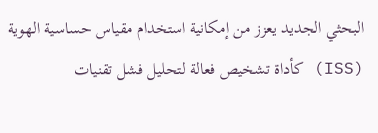البحثي الجديد يعزز من إمكانية استخدام مقياس حساسية الهوية (ISS) كأداة تشخيص فعالة لتحليل فشل تقنيات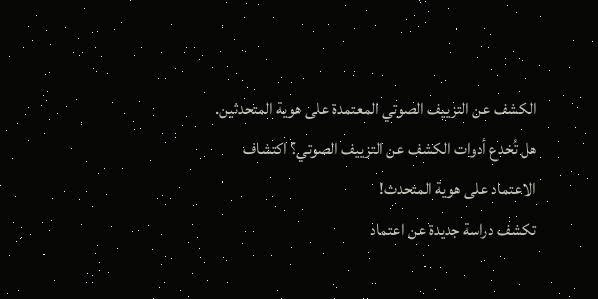الكشف عن التزييف الصوتي المعتمدة على هوية المتحدثين.
هل تُخدع أدوات الكشف عن التزييف الصوتي؟ اكتشاف الاعتماد على هوية المتحدث!
تكشف دراسة جديدة عن اعتماد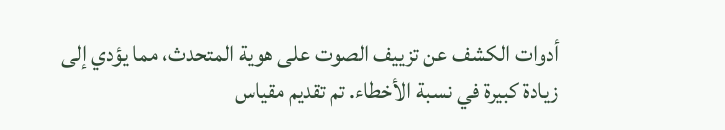أدوات الكشف عن تزييف الصوت على هوية المتحدث، مما يؤدي إلى زيادة كبيرة في نسبة الأخطاء. تم تقديم مقياس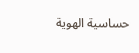حساسية الهوية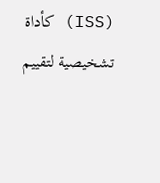(ISS) كأداة تشخيصية لتقييم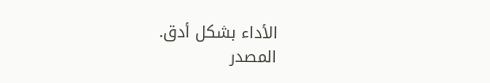الأداء بشكل أدق.
المصدر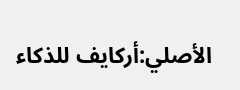الأصلي:أركايف للذكاء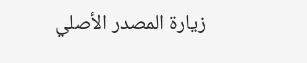زيارة المصدر الأصلي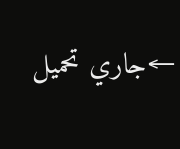←جاري تحميل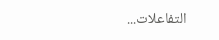التفاعلات...